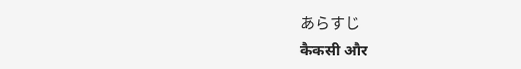あらすじ
कैकसी और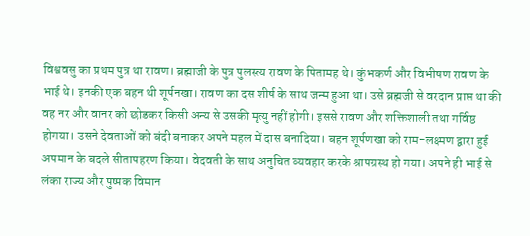विश्ववसु का प्रथम पुत्र था रावण। ब्रह्माजी के पुत्र पुलस्त्य रावण के पितामह थे। कुंभकर्ण और विभीषण रावण के भाई थे। इनकी एक बहन थी शूर्पनखा। रावण का दस शीर्ष के साथ जन्म हुआ था। उसे ब्रह्मजी से वरदान प्राप्त था की वह नर और वानर को छोडकर किसी अन्य से उसकी मृत्यु नहीं होगी। इससे रावण और शक्तिशाली तथा गर्विष्ठ होगया। उसने देवताओं को बंदी बनाकर अपने महल में दास बनादिया। बहन शूर्पणखा को राम-लक्ष्मण द्वारा हुई अपमान के बदले सीतापहरण किया। वेदवती के साथ अनुचित व्यवहार करके श्रापग्रस्थ हो गया। अपने ही भाई से लंका राज्य और पुष्पक विमान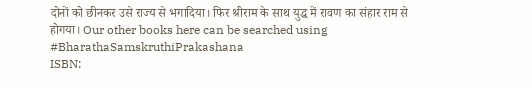दोनों को छीनकर उसे राज्य से भगादिया। फिर श्रीराम के साथ युद्ध में रावण का संहार राम से होगया। Our other books here can be searched using #BharathaSamskruthiPrakashana
ISBN: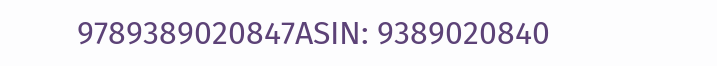9789389020847ASIN: 9389020840